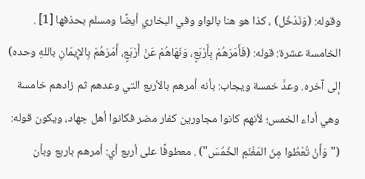وقوله: (وَنَدْخُل) ، كذا هو هنا بالواو وفي البخاري أيضًا ومسلم بحذفها [1] .
الخامسة عشرة: قوله: (فَأَمَرَهُمْ بِأَرْبَعٍ، وَنَهَاهُمْ عَنْ أَرْبَعٍ، أَمَرَهُمْ بِالإِيمَانِ باللهِ وحده) إلى آخره. وعدَّ خمسة ويجاب: بأنه أمرهم بالأربع التي وعدهم ثم زادهم خامسة وهي أداء الخمس؛ لأنهم كانوا مجاورين كفار مضر فكانوا أهل جهاد، ويكون قوله: ("وَأَنْ تُعْطُوا مِنَ المَغْنَمِ الخُمُسَ") . معطوفًا على أربع أي: أمرهم باربع وبأن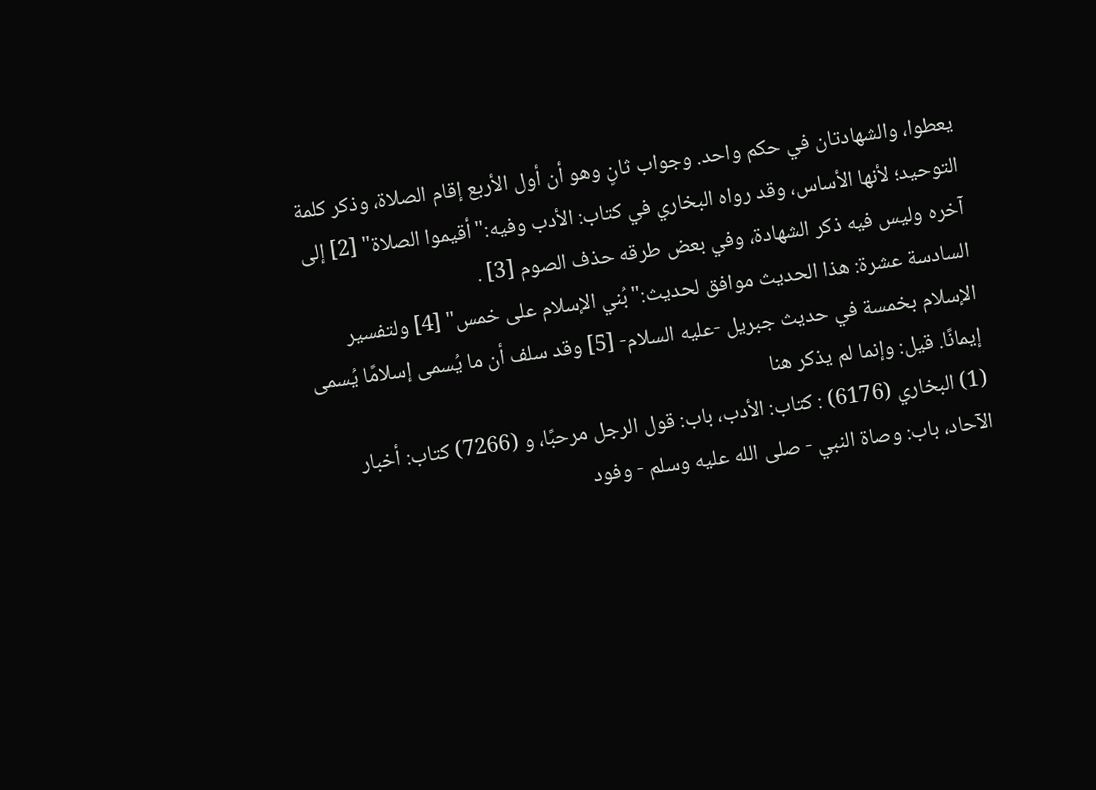يعطوا، والشهادتان في حكم واحد. وجواب ثانٍ وهو أن أول الأربع إقام الصلاة، وذكر كلمة التوحيد؛ لأنها الأساس، وقد رواه البخاري في كتاب: الأدب وفيه:"أقيموا الصلاة" [2] إلى آخره وليس فيه ذكر الشهادة، وفي بعض طرقه حذف الصوم [3] .
السادسة عشرة: هذا الحديث موافق لحديث:"بُني الإسلام على خمس" [4] ولتفسير الإسلام بخمسة في حديث جبريل -عليه السلام- [5] وقد سلف أن ما يُسمى إسلامًا يُسمى إيمانًا. قيل: وإنما لم يذكر هنا
(1) البخاري (6176) : كتاب: الأدب، باب: قول الرجل مرحبًا، و (7266) كتاب: أخبار الآحاد، باب: وصاة النبي - صلى الله عليه وسلم - وفود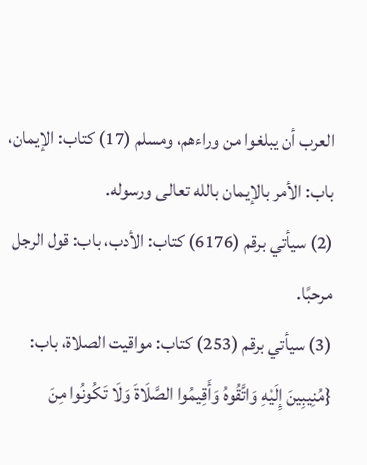العرب أن يبلغوا من وراءهم، ومسلم (17) كتاب: الإيمان، باب: الأمر بالإيمان بالله تعالى ورسوله.
(2) سيأتي برقم (6176) كتاب: الأدب، باب: قول الرجل مرحبًا.
(3) سيأتي برقم (253) كتاب: مواقيت الصلاة، باب: {مُنِيبِينَ إِلَيْهِ وَاتَّقُوهُ وَأَقِيمُوا الصَّلَاةَ وَلَا تَكُونُوا مِنَ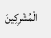الْمُشْرِكِينَ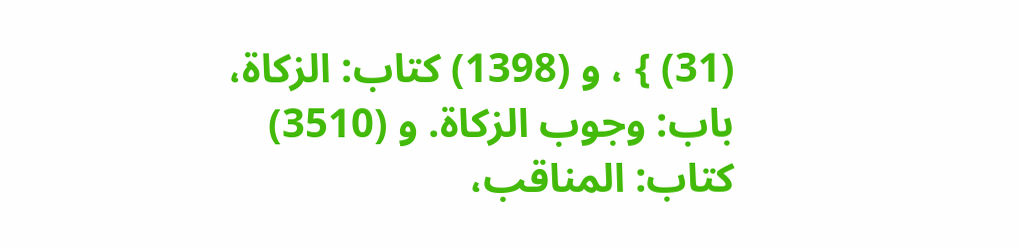(31) } ، و (1398) كتاب: الزكاة، باب: وجوب الزكاة. و (3510) كتاب: المناقب،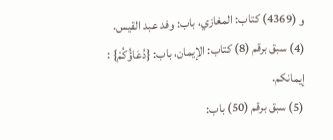و (4369) كتاب: المغازي، باب: وفد عبد القيس.
(4) سبق برقم (8) كتاب: الإيمان، باب: {دُعَاؤُكُمْ} : إيمانكم.
(5) سبق برقم (50) باب: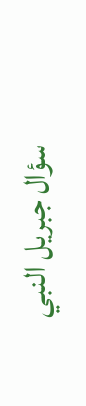سؤال جبريل النبي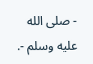- صلى الله عليه وسلم -.